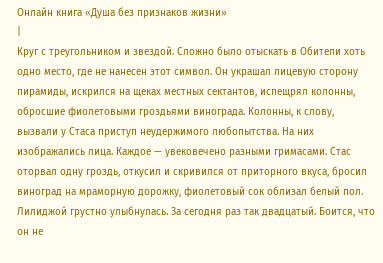Онлайн книга «Душа без признаков жизни»
|
Круг с треугольником и звездой. Сложно было отыскать в Обители хоть одно место, где не нанесен этот символ. Он украшал лицевую сторону пирамиды, искрился на щеках местных сектантов, испещрял колонны, обросшие фиолетовыми гроздьями винограда. Колонны, к слову, вызвали у Стаса приступ неудержимого любопытства. На них изображались лица. Каждое — увековечено разными гримасами. Стас оторвал одну гроздь, откусил и скривился от приторного вкуса, бросил виноград на мраморную дорожку, фиолетовый сок облизал белый пол. Лилиджой грустно улыбнулась. За сегодня раз так двадцатый. Боится, что он не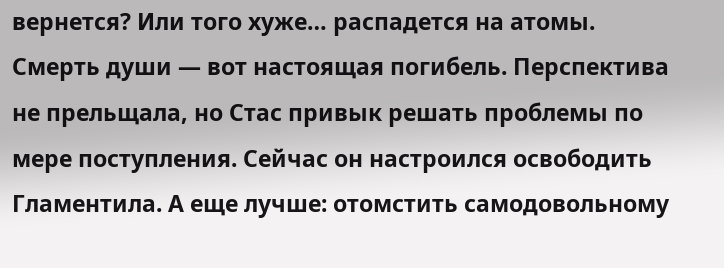вернется? Или того хуже… распадется на атомы. Смерть души — вот настоящая погибель. Перспектива не прельщала, но Стас привык решать проблемы по мере поступления. Сейчас он настроился освободить Гламентила. А еще лучше: отомстить самодовольному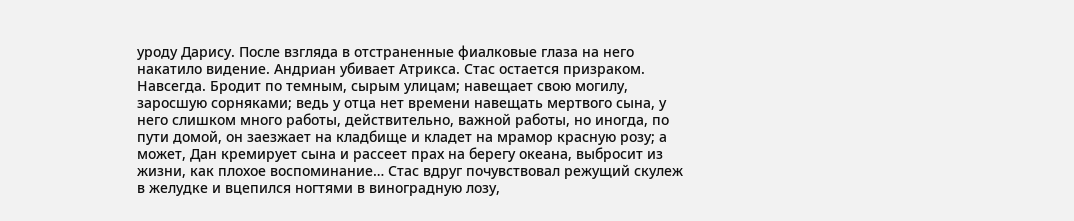уроду Дарису. После взгляда в отстраненные фиалковые глаза на него накатило видение. Андриан убивает Атрикса. Стас остается призраком. Навсегда. Бродит по темным, сырым улицам; навещает свою могилу, заросшую сорняками; ведь у отца нет времени навещать мертвого сына, у него слишком много работы, действительно, важной работы, но иногда, по пути домой, он заезжает на кладбище и кладет на мрамор красную розу; а может, Дан кремирует сына и рассеет прах на берегу океана, выбросит из жизни, как плохое воспоминание… Стас вдруг почувствовал режущий скулеж в желудке и вцепился ногтями в виноградную лозу,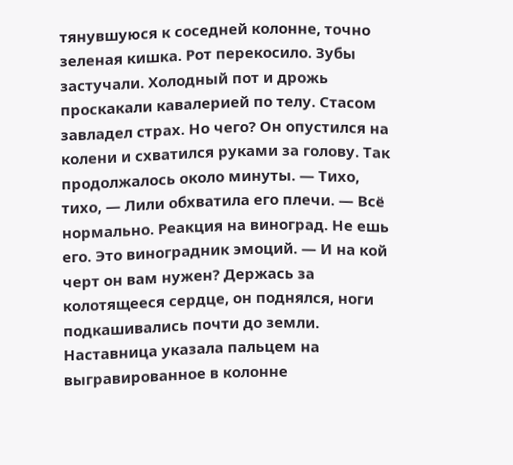тянувшуюся к соседней колонне, точно зеленая кишка. Рот перекосило. Зубы застучали. Холодный пот и дрожь проскакали кавалерией по телу. Стасом завладел страх. Но чего? Он опустился на колени и схватился руками за голову. Так продолжалось около минуты. — Тихо, тихо, — Лили обхватила его плечи. — Всё нормально. Реакция на виноград. Не ешь его. Это виноградник эмоций. — И на кой черт он вам нужен? Держась за колотящееся сердце, он поднялся, ноги подкашивались почти до земли. Наставница указала пальцем на выгравированное в колонне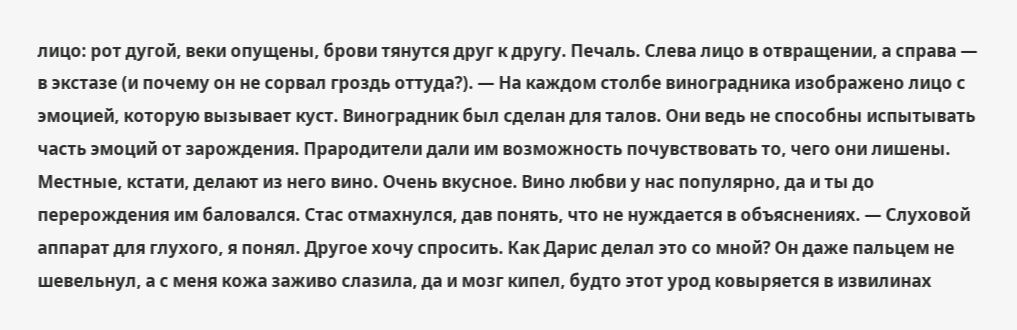лицо: рот дугой, веки опущены, брови тянутся друг к другу. Печаль. Слева лицо в отвращении, а справа — в экстазе (и почему он не сорвал гроздь оттуда?). — На каждом столбе виноградника изображено лицо с эмоцией, которую вызывает куст. Виноградник был сделан для талов. Они ведь не способны испытывать часть эмоций от зарождения. Прародители дали им возможность почувствовать то, чего они лишены. Местные, кстати, делают из него вино. Очень вкусное. Вино любви у нас популярно, да и ты до перерождения им баловался. Стас отмахнулся, дав понять, что не нуждается в объяснениях. — Слуховой аппарат для глухого, я понял. Другое хочу спросить. Как Дарис делал это со мной? Он даже пальцем не шевельнул, а с меня кожа заживо слазила, да и мозг кипел, будто этот урод ковыряется в извилинах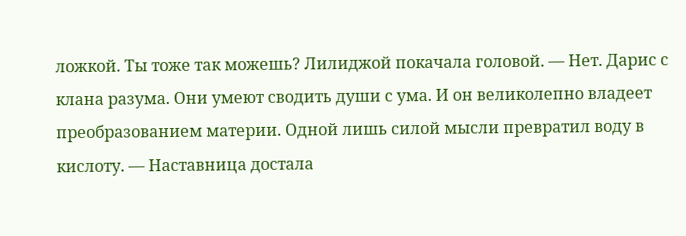ложкой. Ты тоже так можешь? Лилиджой покачала головой. — Нет. Дарис с клана разума. Они умеют сводить души с ума. И он великолепно владеет преобразованием материи. Одной лишь силой мысли превратил воду в кислоту. — Наставница достала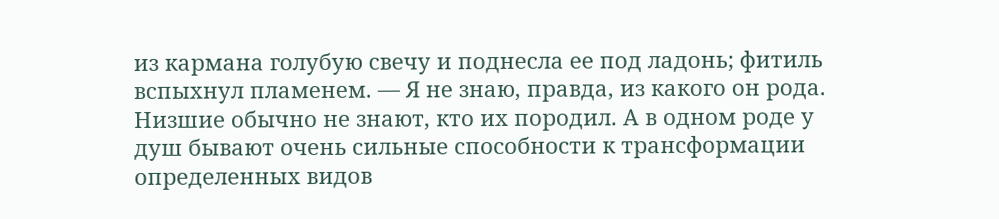из кармана голубую свечу и поднесла ее под ладонь; фитиль вспыхнул пламенем. — Я не знаю, правда, из какого он рода. Низшие обычно не знают, кто их породил. А в одном роде у душ бывают очень сильные способности к трансформации определенных видов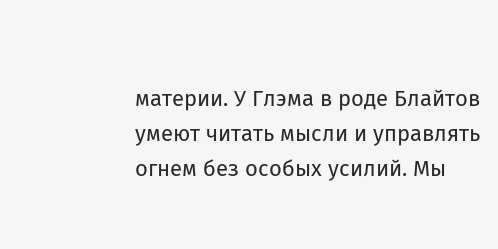материи. У Глэма в роде Блайтов умеют читать мысли и управлять огнем без особых усилий. Мы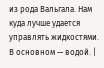из рода Вальгала. Нам куда лучше удается управлять жидкостями. В основном — водой. |